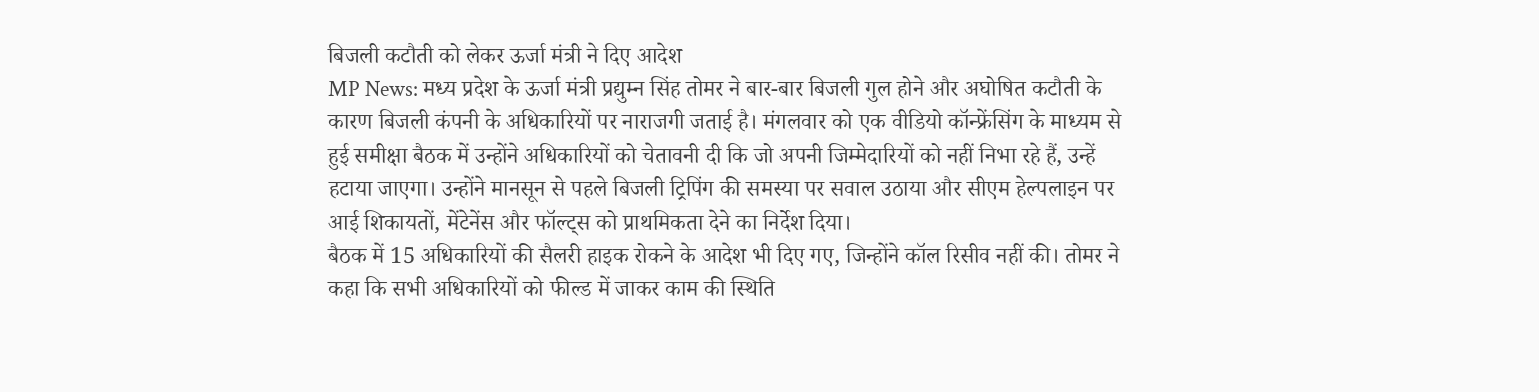बिजली कटौती को लेकर ऊर्जा मंत्री ने दिए आदेश
MP News: मध्य प्रदेश के ऊर्जा मंत्री प्रद्युम्न सिंह तोमर ने बार-बार बिजली गुल होने और अघोषित कटौती के कारण बिजली कंपनी के अधिकारियों पर नाराजगी जताई है। मंगलवार को एक वीडियो कॉन्फ्रेंसिंग के माध्यम से हुई समीक्षा बैठक में उन्होंने अधिकारियों को चेतावनी दी कि जो अपनी जिम्मेदारियों को नहीं निभा रहे हैं, उन्हें हटाया जाएगा। उन्होंने मानसून से पहले बिजली ट्रिपिंग की समस्या पर सवाल उठाया और सीएम हेल्पलाइन पर आई शिकायतों, मेंटेनेंस और फॉल्ट्स को प्राथमिकता देने का निर्देश दिया।
बैठक में 15 अधिकारियों की सैलरी हाइक रोकने के आदेश भी दिए गए, जिन्होंने कॉल रिसीव नहीं की। तोमर ने कहा कि सभी अधिकारियों को फील्ड में जाकर काम की स्थिति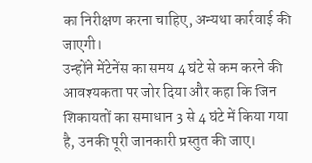का निरीक्षण करना चाहिए, अन्यथा कार्रवाई की जाएगी।
उन्होंने मेंटेनेंस का समय 4 घंटे से कम करने की आवश्यकता पर जोर दिया और कहा कि जिन शिकायतों का समाधान 3 से 4 घंटे में किया गया है, उनकी पूरी जानकारी प्रस्तुत की जाए।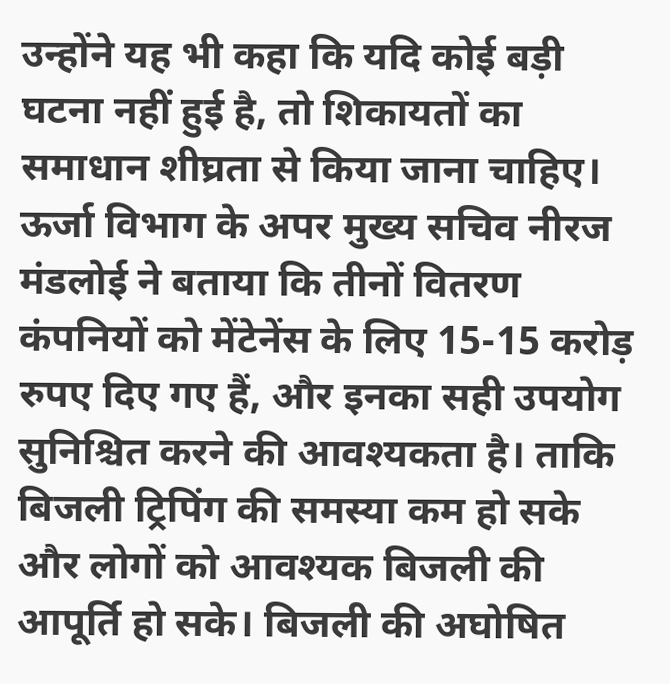उन्होंने यह भी कहा कि यदि कोई बड़ी घटना नहीं हुई है, तो शिकायतों का समाधान शीघ्रता से किया जाना चाहिए।
ऊर्जा विभाग के अपर मुख्य सचिव नीरज मंडलोई ने बताया कि तीनों वितरण कंपनियों को मेंटेनेंस के लिए 15-15 करोड़ रुपए दिए गए हैं, और इनका सही उपयोग सुनिश्चित करने की आवश्यकता है। ताकि बिजली ट्रिपिंग की समस्या कम हो सके और लोगों को आवश्यक बिजली की आपूर्ति हो सके। बिजली की अघोषित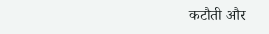कटौती और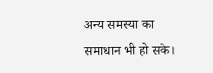अन्य समस्या का समाधान भी हो सके।